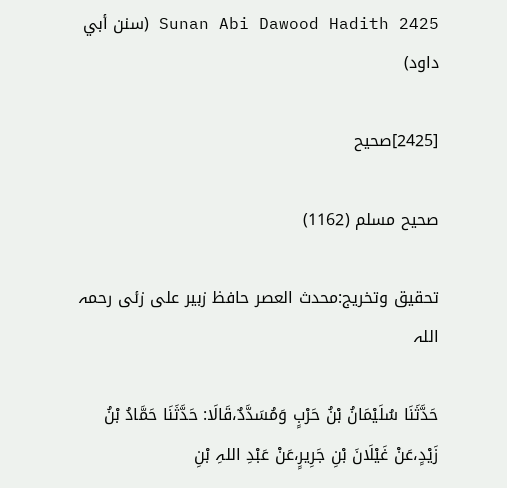Sunan Abi Dawood Hadith 2425 (سنن أبي داود)

[2425]صحیح

صحیح مسلم (1162)

تحقیق وتخریج:محدث العصر حافظ زبیر علی زئی رحمہ اللہ

حَدَّثَنَا سُلَيْمَانُ بْنُ حَرْبٍ وَمُسَدَّدٌ،قَالَا: حَدَّثَنَا حَمَّادُ بْنُ زَيْدٍ،عَنْ غَيْلَانَ بْنِ جَرِيرٍ،عَنْ عَبْدِ اللہِ بْنِ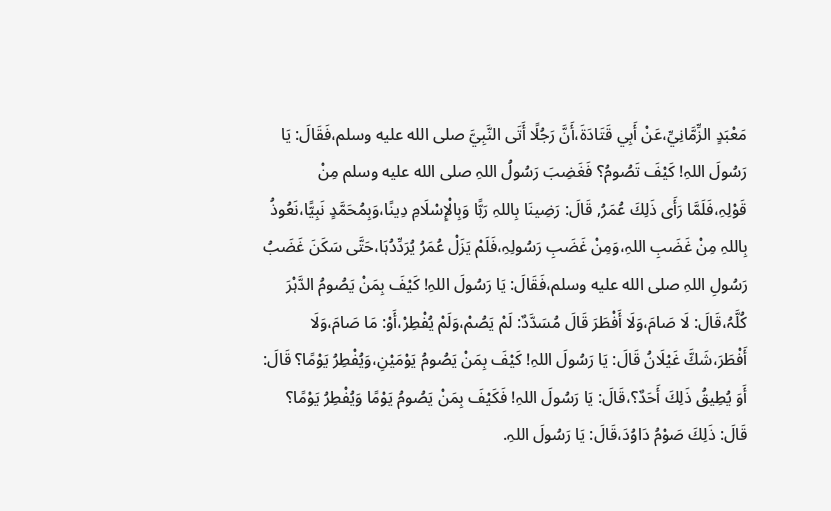مَعْبَدٍ الزِّمَّانِيِّ،عَنْ أَبِي قَتَادَةَ،أَنَّ رَجُلًا أَتَی النَّبِيَّ صلى الله عليه وسلم،فَقَالَ: يَا رَسُولَ اللہِ! كَيْفَ تَصُومُ؟ فَغَضِبَ رَسُولُ اللہِ صلى الله عليه وسلم مِنْ قَوْلِہِ،فَلَمَّا رَأَی ذَلِكَ عُمَرُ, قَالَ: رَضِينَا بِاللہِ رَبًّا وَبِالْإِسْلَامِ دِينًا،وَبِمُحَمَّدٍ نَبِيًّا،نَعُوذُ بِاللہِ مِنْ غَضَبِ اللہِ،وَمِنْ غَضَبِ رَسُولِہِ،فَلَمْ يَزَلْ عُمَرُ يُرَدِّدُہَا،حَتَّی سَكَنَ غَضَبُ رَسُولِ اللہِ صلى الله عليه وسلم،فَقَالَ: يَا رَسُولَ اللہِ! كَيْفَ بِمَنْ يَصُومُ الدَّہْرَ كُلَّہُ،قَالَ: لَا صَامَ،وَلَا أَفْطَرَ قَالَ مُسَدَّدٌ: لَمْ يَصُمْ،وَلَمْ يُفْطِرْ،أَوْ: مَا صَامَ،وَلَا أَفْطَرَ،شَكَّ غَيْلَانُ قَالَ: يَا رَسُولَ اللہِ! كَيْفَ بِمَنْ يَصُومُ يَوْمَيْنِ،وَيُفْطِرُ يَوْمًا؟ قَالَ: أَوَ يُطِيقُ ذَلِكَ أَحَدٌ؟،قَالَ: يَا رَسُولَ اللہِ! فَكَيْفَ بِمَنْ يَصُومُ يَوْمًا وَيُفْطِرُ يَوْمًا؟ قَالَ: ذَلِكَ صَوْمُ دَاوُدَ،قَالَ: يَا رَسُولَ اللہِ.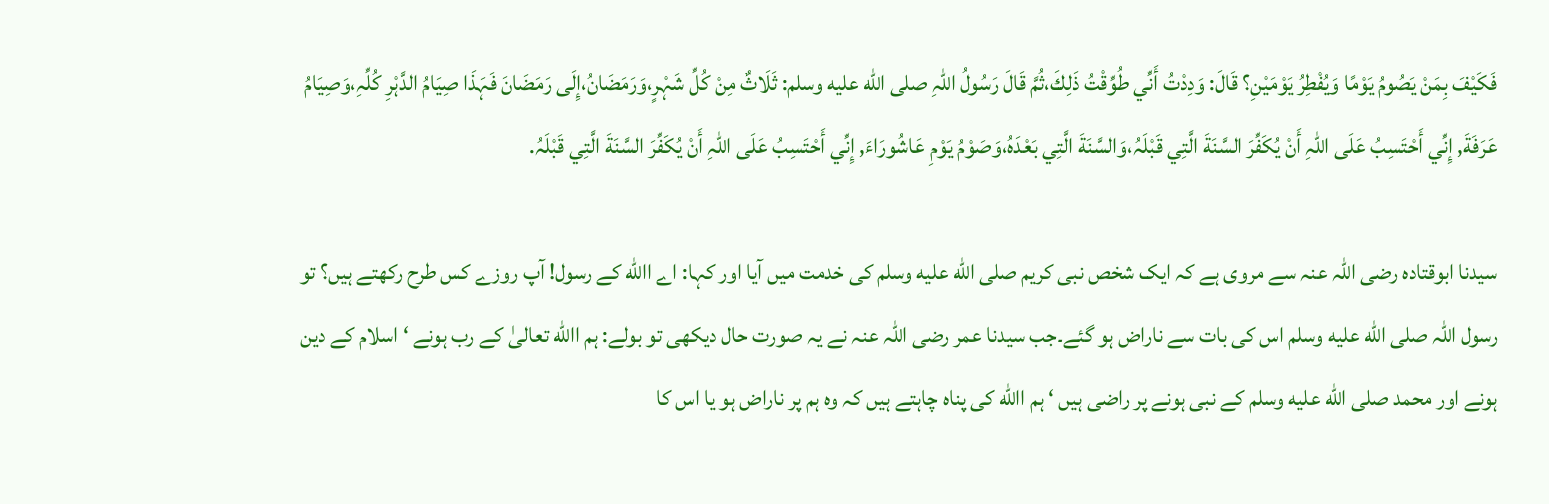فَكَيْفَ بِمَنْ يَصُومُ يَوْمًا وَيُفْطِرُ يَوْمَيْنِ؟ قَالَ: وَدِدْتُ أَنِّي طُوِّقْتُ ذَلِكَ،ثُمَّ قَالَ رَسُولُ اللہِ صلى الله عليه وسلم: ثَلَاثٌ مِنْ كُلِّ شَہْرٍ،وَرَمَضَانُ،إِلَی رَمَضَانَ فَہَذَا صِيَامُ الدَّہْرِ كُلِّہِ،وَصِيَامُ عَرَفَةَ, إِنِّي أَحْتَسِبُ عَلَی اللہِ أَنْ يُكَفِّرَ السَّنَةَ الَّتِي قَبْلَہُ،وَالسَّنَةَ الَّتِي بَعْدَہُ،وَصَوْمُ يَوْمِ عَاشُورَاءَ, إِنِّي أَحْتَسِبُ عَلَی اللہِ أَنْ يُكَفِّرَ السَّنَةَ الَّتِي قَبْلَہُ.

سیدنا ابوقتادہ رضی اللہ عنہ سے مروی ہے کہ ایک شخص نبی کریم صلى الله عليه وسلم کی خدمت میں آیا اور کہا: اے االله کے رسول! آپ روزے کس طرح رکھتے ہیں؟ تو رسول اللہ صلى الله عليه وسلم اس کی بات سے ناراض ہو گئے۔جب سیدنا عمر رضی اللہ عنہ نے یہ صورت حال دیکھی تو بولے: ہم االله تعالیٰ کے رب ہونے ‘ اسلام کے دین ہونے اور محمد صلى الله عليه وسلم کے نبی ہونے پر راضی ہیں ‘ ہم االله کی پناہ چاہتے ہیں کہ وہ ہم پر ناراض ہو یا اس کا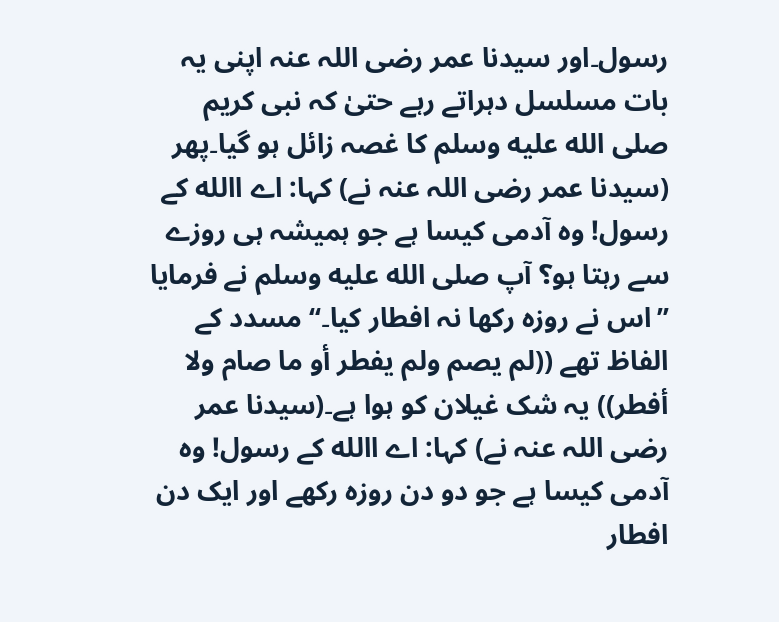رسول۔اور سیدنا عمر رضی اللہ عنہ اپنی یہ بات مسلسل دہراتے رہے حتیٰ کہ نبی کریم صلى الله عليه وسلم کا غصہ زائل ہو گیا۔پھر (سیدنا عمر رضی اللہ عنہ نے) کہا: اے االله کے رسول! وہ آدمی کیسا ہے جو ہمیشہ ہی روزے سے رہتا ہو؟ آپ صلى الله عليه وسلم نے فرمایا ’’اس نے روزہ رکھا نہ افطار کیا۔‘‘ مسدد کے الفاظ تھے ((لم یصم ولم یفطر أو ما صام ولا أفطر)) یہ شک غیلان کو ہوا ہے۔(سیدنا عمر رضی اللہ عنہ نے) کہا: اے االله کے رسول! وہ آدمی کیسا ہے جو دو دن روزہ رکھے اور ایک دن افطار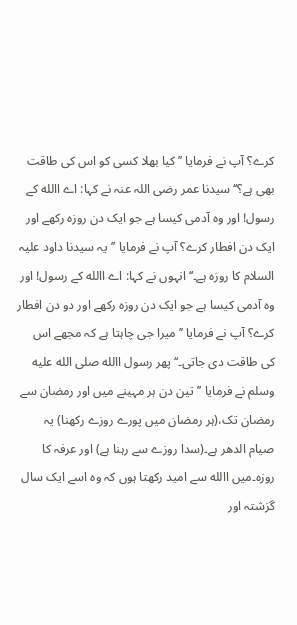کرے؟ آپ نے فرمایا ’’کیا بھلا کسی کو اس کی طاقت بھی ہے؟‘‘ سیدنا عمر رضی اللہ عنہ نے کہا: اے االله کے رسول! اور وہ آدمی کیسا ہے جو ایک دن روزہ رکھے اور ایک دن افطار کرے؟ آپ نے فرمایا ’’یہ سیدنا داود علیہ السلام کا روزہ ہے۔‘‘ انہوں نے کہا: اے االله کے رسول! اور وہ آدمی کیسا ہے جو ایک دن روزہ رکھے اور دو دن افطار کرے؟ آپ نے فرمایا ’’میرا جی چاہتا ہے کہ مجھے اس کی طاقت دی جاتی۔‘‘ پھر رسول االله صلى الله عليه وسلم نے فرمایا ’’تین دن ہر مہینے میں اور رمضان سے رمضان تک،(ہر رمضان میں پورے روزے رکھنا) یہ صیام الدھر ہے۔(سدا روزے سے رہنا ہے) اور عرفہ کا روزہ۔میں االله سے امید رکھتا ہوں کہ وہ اسے ایک سال گزشتہ اور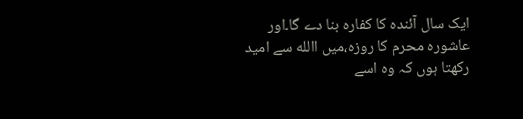ایک سال آئندہ کا کفارہ بنا دے گا۔اور عاشورہ محرم کا روزہ،میں االله سے امید رکھتا ہوں کہ وہ اسے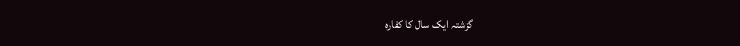گزشتہ ایک سال کا کفارہ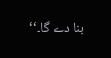بنا دے گا۔‘‘